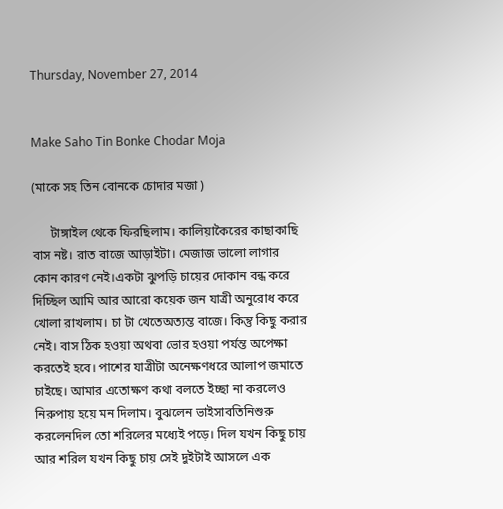Thursday, November 27, 2014


Make Saho Tin Bonke Chodar Moja

(মাকে সহ তিন বোনকে চোদার মজা )

      টাঙ্গাইল থেকে ফিরছিলাম। কালিয়াকৈরের কাছাকাছি বাস নষ্ট। রাত বাজে আড়াইটা। মেজাজ ভালো লাগার কোন কারণ নেই।একটা ঝুপড়ি চায়ের দোকান বন্ধ করে দিচ্ছিল আমি আর আরো কয়েক জন যাত্রী অনুরোধ করে খোলা রাখলাম। চা টা খেতেঅত্যন্ত বাজে। কিন্তু কিছু করার নেই। বাস ঠিক হওয়া অথবা ভোর হওয়া পর্যন্ত অপেক্ষা করতেই হবে। পাশের যাত্রীটা অনেক্ষণধরে আলাপ জমাতে চাইছে। আমার এতোক্ষণ কথা বলতে ইচ্ছা না করলেও নিরুপায় হয়ে মন দিলাম। বুঝলেন ভাইসাবতিনিশুরু করলেনদিল তো শরিলের মধ্যেই পড়ে। দিল যখন কিছু চায় আর শরিল যখন কিছু চায় সেই দুইটাই আসলে এক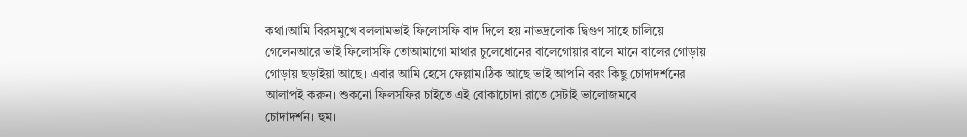কথা।আমি বিরসমুখে বললামভাই ফিলোসফি বাদ দিলে হয় নাভদ্রলোক দ্বিগুণ সাহে চালিয়ে গেলেনআরে ভাই ফিলোসফি তোআমাগো মাথার চুলেধোনের বালেগোয়ার বালে মানে বালের গোড়ায় গোড়ায় ছড়াইয়া আছে। এবার আমি হেসে ফেল্লাম।ঠিক আছে ভাই আপনি বরং কিছু চোদাদর্শনের আলাপই করুন। শুকনো ফিলসফির চাইতে এই বোকাচোদা রাতে সেটাই ভালোজমবে
চোদাদর্শন। হুম।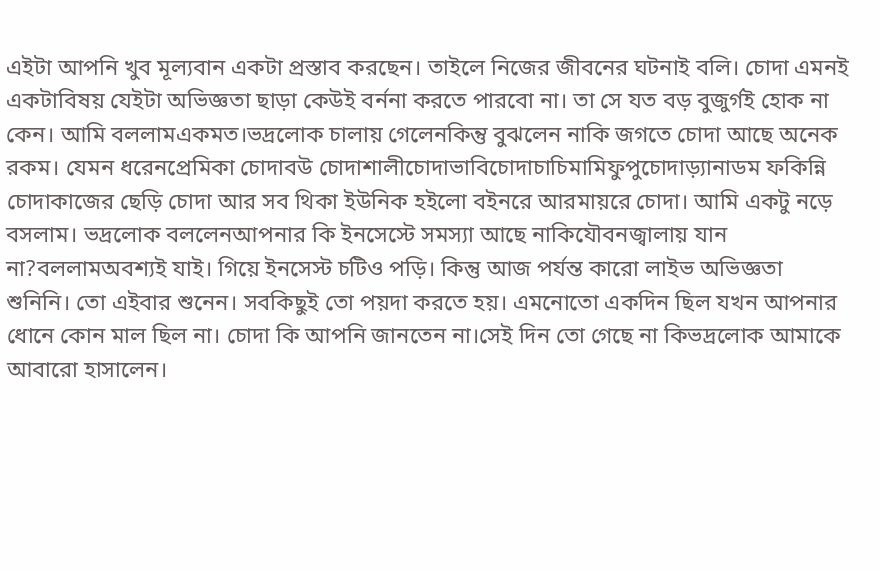এইটা আপনি খুব মূল্যবান একটা প্রস্তাব করছেন। তাইলে নিজের জীবনের ঘটনাই বলি। চোদা এমনই একটাবিষয় যেইটা অভিজ্ঞতা ছাড়া কেউই বর্ননা করতে পারবো না। তা সে যত বড় বুজুর্গই হোক না কেন। আমি বললামএকমত।ভদ্রলোক চালায় গেলেনকিন্তু বুঝলেন নাকি জগতে চোদা আছে অনেক রকম। যেমন ধরেনপ্রেমিকা চোদাবউ চোদাশালীচোদাভাবিচোদাচাচিমামিফুপুচোদাড়্যানাডম ফকিন্নি চোদাকাজের ছেড়ি চোদা আর সব থিকা ইউনিক হইলো বইনরে আরমায়রে চোদা। আমি একটু নড়ে বসলাম। ভদ্রলোক বললেনআপনার কি ইনসেস্টে সমস্যা আছে নাকিযৌবনজ্বালায় যান না?বললামঅবশ্যই যাই। গিয়ে ইনসেস্ট চটিও পড়ি। কিন্তু আজ পর্যন্ত কারো লাইভ অভিজ্ঞতা শুনিনি। তো এইবার শুনেন। সবকিছুই তো পয়দা করতে হয়। এমনোতো একদিন ছিল যখন আপনার ধোনে কোন মাল ছিল না। চোদা কি আপনি জানতেন না।সেই দিন তো গেছে না কিভদ্রলোক আমাকে আবারো হাসালেন।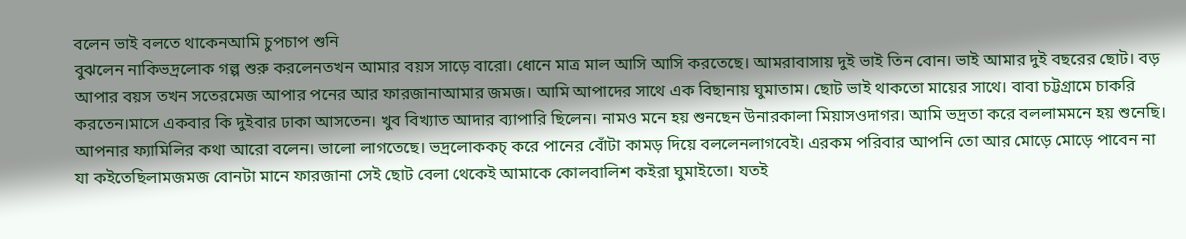বলেন ভাই বলতে থাকেনআমি চুপচাপ শুনি
বুঝলেন নাকিভদ্রলোক গল্প শুরু করলেনতখন আমার বয়স সাড়ে বারো। ধোনে মাত্র মাল আসি আসি করতেছে। আমরাবাসায় দুই ভাই তিন বোন। ভাই আমার দুই বছরের ছোট। বড় আপার বয়স তখন সতেরমেজ আপার পনের আর ফারজানাআমার জমজ। আমি আপাদের সাথে এক বিছানায় ঘুমাতাম। ছোট ভাই থাকতো মায়ের সাথে। বাবা চট্টগ্রামে চাকরি করতেন।মাসে একবার কি দুইবার ঢাকা আসতেন। খুব বিখ্যাত আদার ব্যাপারি ছিলেন। নামও মনে হয় শুনছেন উনারকালা মিয়াসওদাগর। আমি ভদ্রতা করে বললামমনে হয় শুনেছি। আপনার ফ্যামিলির কথা আরো বলেন। ভালো লাগতেছে। ভদ্রলোককচ্ করে পানের বোঁটা কামড় দিয়ে বললেনলাগবেই। এরকম পরিবার আপনি তো আর মোড়ে মোড়ে পাবেন না
যা কইতেছিলামজমজ বোনটা মানে ফারজানা সেই ছোট বেলা থেকেই আমাকে কোলবালিশ কইরা ঘুমাইতো। যতই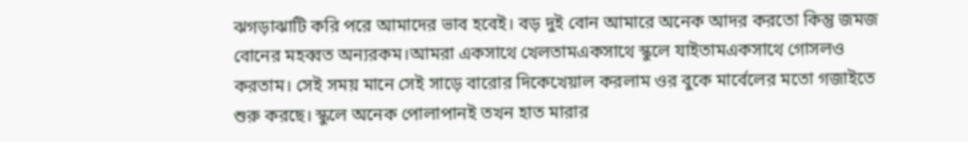ঝগড়াঝাটি করি পরে আমাদের ভাব হবেই। বড় দুই বোন আমারে অনেক আদর করতো কিন্তু জমজ বোনের মহব্বত অন্যরকম।আমরা একসাথে খেলতামএকসাথে স্কুলে যাইতামএকসাথে গোসলও করতাম। সেই সময় মানে সেই সাড়ে বারোর দিকেখেয়াল করলাম ওর বুকে মার্বেলের মতো গজাইতে শুরু করছে। স্কুলে অনেক পোলাপানই তখন হাত মারার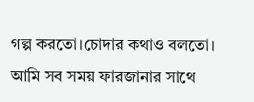গল্প করতো।চোদার কথাও বলতো। আমি সব সময় ফারজানার সাথে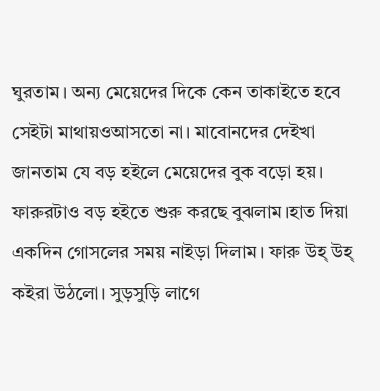ঘুরতাম। অন্য মেয়েদের দিকে কেন তাকাইতে হবে সেইটা মাথায়ওআসতো না। মাবোনদের দেইখা জানতাম যে বড় হইলে মেয়েদের বুক বড়ো হয়। ফারুরটাও বড় হইতে শুরু করছে বুঝলাম।হাত দিয়া একদিন গোসলের সময় নাইড়া দিলাম। ফারু উহ্ উহ্ কইরা উঠলো। সুড়সুড়ি লাগে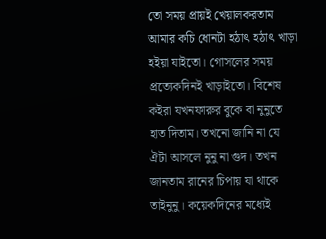তো সময় প্রায়ই খেয়ালকরতাম আমার কচি ধোনটা হঠাৎ হঠাৎ খাড়া হইয়া যাইতো। গোসলের সময় প্রত্যেকদিনই খাড়াইতো। বিশেষ কইরা যখনফারুর বুকে বা নুনুতে হাত দিতাম। তখনো জানি না যে ঐটা আসলে নুনু না গুদ। তখন জানতাম রানের চিপায় যা থাকে তাইনুনু। কয়েকদিনের মধ্যেই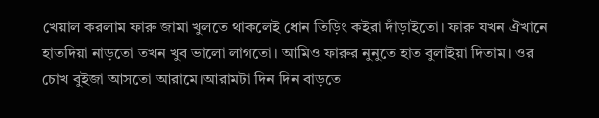খেয়াল করলাম ফারু জামা খুলতে থাকলেই ধোন তিড়িং কইরা দাঁড়াইতো। ফারু যখন ঐখানে হাতদিয়া নাড়তো তখন খুব ভালো লাগতো। আমিও ফারুর নুনুতে হাত বুলাইয়া দিতাম। ওর চোখ বুইজা আসতো আরামে।আরামটা দিন দিন বাড়তে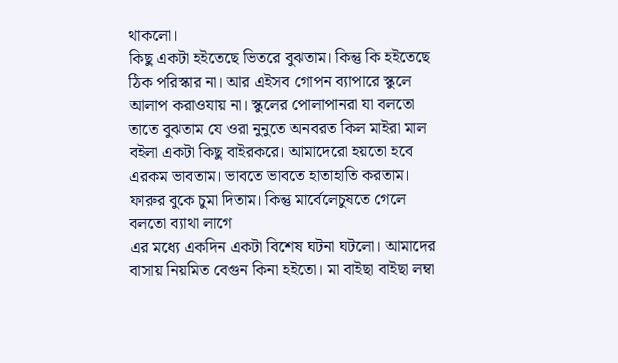থাকলো।
কিছু একটা হইতেছে ভিতরে বুঝতাম। কিন্তু কি হইতেছে ঠিক পরিস্কার না। আর এইসব গোপন ব্যাপারে স্কুলে আলাপ করাওযায় না। স্কুলের পোলাপানরা যা বলতো তাতে বুঝতাম যে ওরা নুনুতে অনবরত কিল মাইরা মাল বইলা একটা কিছু বাইরকরে। আমাদেরো হয়তো হবে এরকম ভাবতাম। ভাবতে ভাবতে হাতাহাতি করতাম। ফারুর বুকে চুমা দিতাম। কিন্তু মার্বেলেচুষতে গেলে বলতো ব্যাথা লাগে
এর মধ্যে একদিন একটা বিশেষ ঘটনা ঘটলো। আমাদের বাসায় নিয়মিত বেগুন কিনা হইতো। মা বাইছা বাইছা লম্বা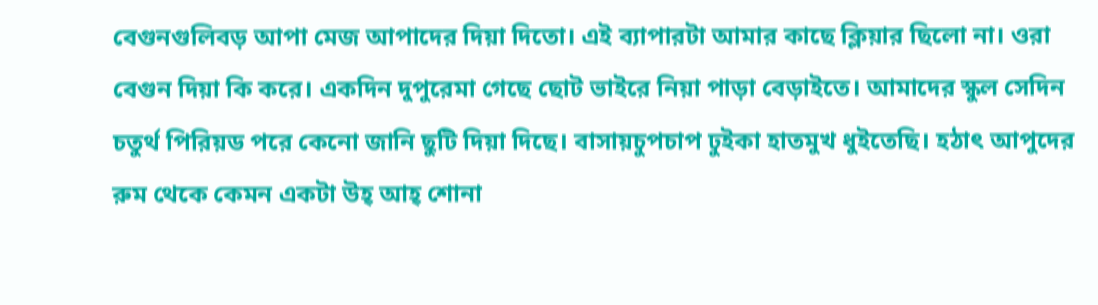বেগুনগুলিবড় আপা মেজ আপাদের দিয়া দিতো। এই ব্যাপারটা আমার কাছে ক্লিয়ার ছিলো না। ওরা বেগুন দিয়া কি করে। একদিন দুপুরেমা গেছে ছোট ভাইরে নিয়া পাড়া বেড়াইতে। আমাদের স্কুল সেদিন চতুর্থ পিরিয়ড পরে কেনো জানি ছুটি দিয়া দিছে। বাসায়চুপচাপ ঢুইকা হাতমুখ ধুইতেছি। হঠাৎ আপুদের রুম থেকে কেমন একটা উহ্ আহ্ শোনা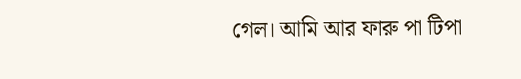গেল। আমি আর ফারু পা টিপা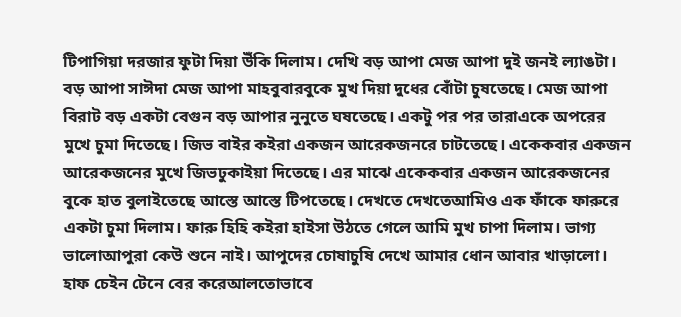টিপাগিয়া দরজার ফুটা দিয়া উঁকি দিলাম। দেখি বড় আপা মেজ আপা দুই জনই ল্যাঙটা। বড় আপা সাঈদা মেজ আপা মাহবুবারবুকে মুখ দিয়া দুধের বোঁটা চুষতেছে। মেজ আপা বিরাট বড় একটা বেগুন বড় আপার নুনুতে ঘষতেছে। একটু পর পর তারাএকে অপরের মুখে চুমা দিতেছে। জিভ বাইর কইরা একজন আরেকজনরে চাটতেছে। একেকবার একজন আরেকজনের মুখে জিভঢুকাইয়া দিতেছে। এর মাঝে একেকবার একজন আরেকজনের বুকে হাত বুলাইতেছে আস্তে আস্তে টিপতেছে। দেখতে দেখতেআমিও এক ফাঁকে ফারুরে একটা চুমা দিলাম। ফারু হিহি কইরা হাইসা উঠতে গেলে আমি মুখ চাপা দিলাম। ভাগ্য ভালোআপুরা কেউ শুনে নাই। আপুদের চোষাচুষি দেখে আমার ধোন আবার খাড়ালো। হাফ চেইন টেনে বের করেআলতোভাবে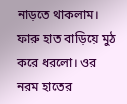নাড়তে থাকলাম। ফারু হাত বাড়িয়ে মুঠ করে ধরলো। ওর নরম হাতের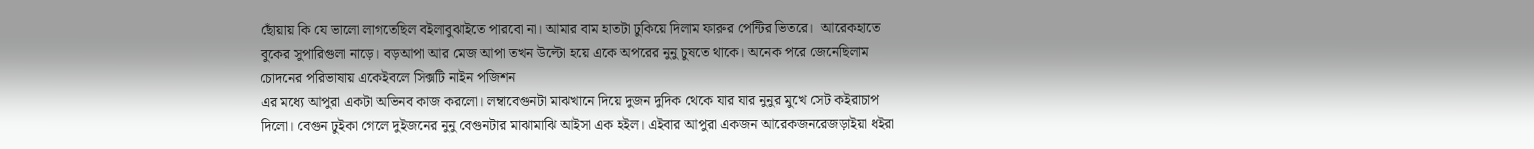ছোঁয়ায় কি যে ভালো লাগতেছিল বইলাবুঝাইতে পারবো না। আমার বাম হাতটা ঢুকিয়ে দিলাম ফারুর পেন্টির ভিতরে।  আরেকহাতে বুকের সুপারিগুলা নাড়ে। বড়আপা আর মেজ আপা তখন উল্টো হয়ে একে অপরের নুনু চুষতে থাকে। অনেক পরে জেনেছিলাম চোদনের পরিভাষায় একেইবলে সিক্সটি নাইন পজিশন
এর মধ্যে আপুরা একটা অভিনব কাজ করলো। লম্বাবেগুনটা মাঝখানে দিয়ে দুজন দুদিক থেকে যার যার নুনুর মুখে সেট কইরাচাপ দিলো। বেগুন ঢুইকা গেলে দুইজনের নুনু বেগুনটার মাঝামাঝি আইসা এক হইল। এইবার আপুরা একজন আরেকজনরেজড়াইয়া ধইরা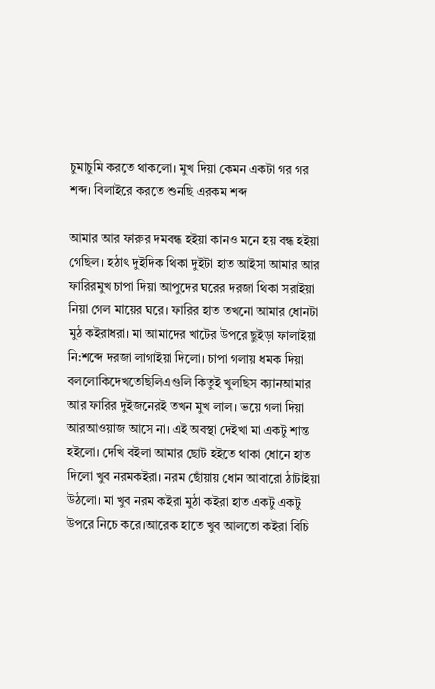চুমাচুমি করতে থাকলো। মুখ দিয়া কেমন একটা গর গর শব্দ। বিলাইরে করতে শুনছি এরকম শব্দ

আমার আর ফারুর দমবন্ধ হইয়া কানও মনে হয় বন্ধ হইয়া গেছিল। হঠাৎ দুইদিক থিকা দুইটা হাত আইসা আমার আর ফারিরমুখ চাপা দিয়া আপুদের ঘরের দরজা থিকা সরাইয়া নিয়া গেল মায়ের ঘরে। ফারির হাত তখনো আমার ধোনটা মুঠ কইরাধরা। মা আমাদের খাটের উপরে ছুইড়া ফালাইয়া নি:শব্দে দরজা লাগাইয়া দিলো। চাপা গলায় ধমক দিয়া বললোকিদেখতেছিলিএগুলি কিতুই খুলছিস ক্যানআমার আর ফারির দুইজনেরই তখন মুখ লাল। ভয়ে গলা দিয়া আরআওয়াজ আসে না। এই অবস্থা দেইখা মা একটু শান্ত হইলো। দেখি বইলা আমার ছোট হইতে থাকা ধোনে হাত দিলো খুব নরমকইরা। নরম ছোঁয়ায় ধোন আবারো ঠাটাইয়া উঠলো। মা খুব নরম কইরা মুঠা কইরা হাত একটু একটু উপরে নিচে করে।আরেক হাতে খুব আলতো কইরা বিচি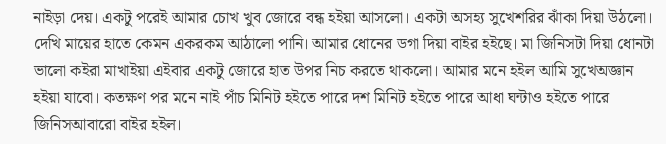নাইড়া দেয়। একটু পরেই আমার চোখ খুব জোরে বন্ধ হইয়া আসলো। একটা অসহ্য সুখেশরির ঝাঁকা দিয়া উঠলো। দেখি মায়ের হাতে কেমন একরকম আঠালো পানি। আমার ধোনের ডগা দিয়া বাইর হইছে। মা জিনিসটা দিয়া ধোনটা ভালো কইরা মাখাইয়া এইবার একটু জোরে হাত উপর নিচ করতে থাকলো। আমার মনে হইল আমি সুখেঅজ্ঞান হইয়া যাবো। কতক্ষণ পর মনে নাই পাঁচ মিনিট হইতে পারে দশ মিনিট হইতে পারে আধা ঘন্টাও হইতে পারে  জিনিসআবারো বাইর হইল।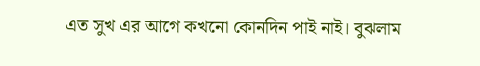এত সুখ এর আগে কখনো কোনদিন পাই নাই। বুঝলাম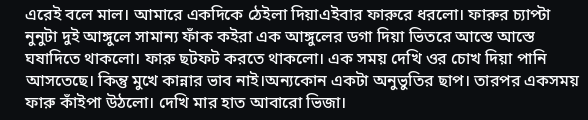এরেই বলে মাল। আমারে একদিকে ঠেইলা দিয়াএইবার ফারুরে ধরলো। ফারুর চ্যাপ্টা নুনুটা দুই আঙ্গুলে সামান্য ফাঁক কইরা এক আঙ্গুলের ডগা দিয়া ভিতরে আস্তে আস্তে ঘষাদিতে থাকলো। ফারু ছটফট করতে থাকলো। এক সময় দেখি ওর চোখ দিয়া পানি আসতেছে। কিন্তু মুখে কান্নার ভাব নাই।অন্যকোন একটা অনুভুতির ছাপ। তারপর একসময় ফারু কাঁইপা উঠলো। দেখি মার হাত আবারো ভিজা।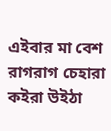এইবার মা বেশ রাগরাগ চেহারা কইরা উইঠা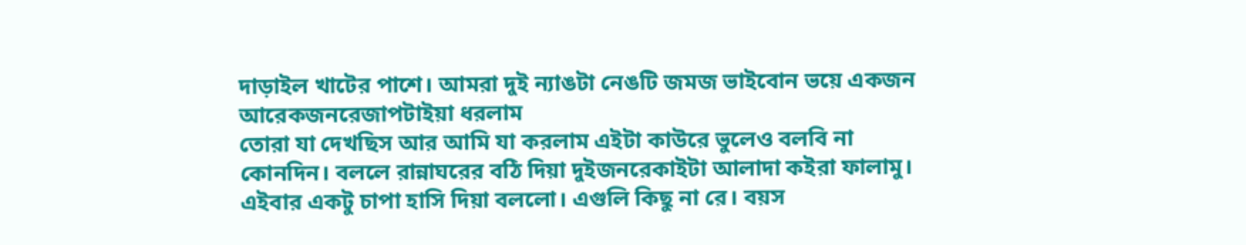দাড়াইল খাটের পাশে। আমরা দুই ন্যাঙটা নেঙটি জমজ ভাইবোন ভয়ে একজন আরেকজনরেজাপটাইয়া ধরলাম
তোরা যা দেখছিস আর আমি যা করলাম এইটা কাউরে ভুলেও বলবি না কোনদিন। বললে রান্নাঘরের বঠি দিয়া দুইজনরেকাইটা আলাদা কইরা ফালামু। এইবার একটু চাপা হাসি দিয়া বললো। এগুলি কিছু না রে। বয়স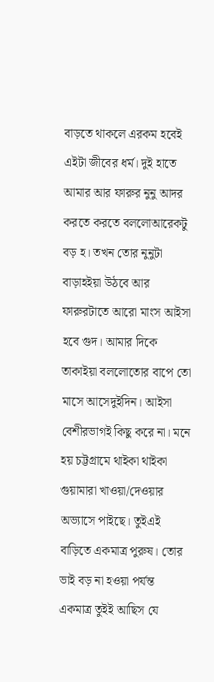বাড়তে থাকলে এরকম হবেই
এইটা জীবের ধর্ম। দুই হাতে আমার আর ফারুর নুনু আদর করতে করতে বললোআরেকটু বড় হ। তখন তোর নুনুটা বাড়াহইয়া উঠবে আর ফারুরটাতে আরো মাংস আইসা হবে গুদ। আমার দিকে তাকাইয়া বললোতোর বাপে তো মাসে আসেদুইদিন। আইসা বেশীরভাগই কিছু করে না। মনে হয় চট্টগ্রামে থাইকা থাইকা গুয়ামারা খাওয়া/দেওয়ার অভ্যাসে পাইছে। তুইএই বাড়িতে একমাত্র পুরুষ। তোর ভাই বড় না হওয়া পর্যন্ত একমাত্র তুইই আছিস যে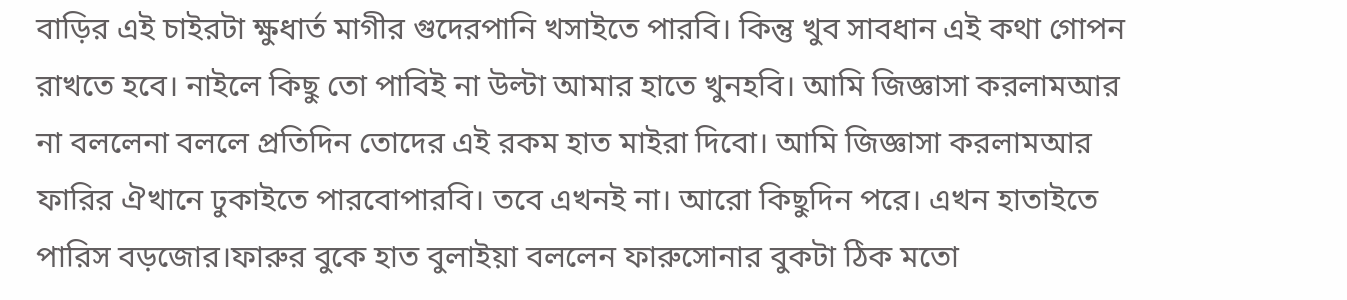বাড়ির এই চাইরটা ক্ষুধার্ত মাগীর গুদেরপানি খসাইতে পারবি। কিন্তু খুব সাবধান এই কথা গোপন রাখতে হবে। নাইলে কিছু তো পাবিই না উল্টা আমার হাতে খুনহবি। আমি জিজ্ঞাসা করলামআর না বললেনা বললে প্রতিদিন তোদের এই রকম হাত মাইরা দিবো। আমি জিজ্ঞাসা করলামআর ফারির ঐখানে ঢুকাইতে পারবোপারবি। তবে এখনই না। আরো কিছুদিন পরে। এখন হাতাইতে পারিস বড়জোর।ফারুর বুকে হাত বুলাইয়া বললেন ফারুসোনার বুকটা ঠিক মতো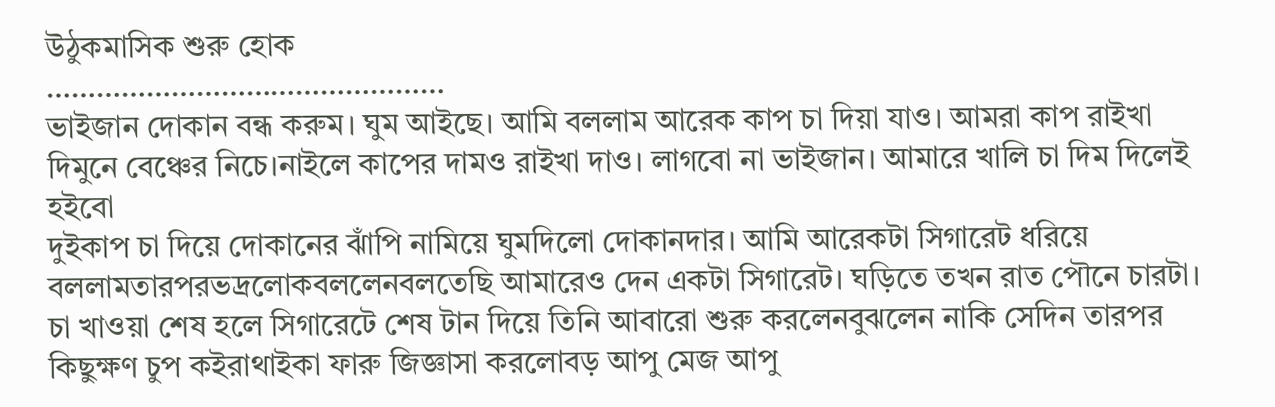উঠুকমাসিক শুরু হোক
…………………………………………
ভাইজান দোকান বন্ধ করুম। ঘুম আইছে। আমি বললাম আরেক কাপ চা দিয়া যাও। আমরা কাপ রাইখা দিমুনে বেঞ্চের নিচে।নাইলে কাপের দামও রাইখা দাও। লাগবো না ভাইজান। আমারে খালি চা দিম দিলেই হইবো
দুইকাপ চা দিয়ে দোকানের ঝাঁপি নামিয়ে ঘুমদিলো দোকানদার। আমি আরেকটা সিগারেট ধরিয়ে বললামতারপরভদ্রলোকবললেনবলতেছি আমারেও দেন একটা সিগারেট। ঘড়িতে তখন রাত পৌনে চারটা।
চা খাওয়া শেষ হলে সিগারেটে শেষ টান দিয়ে তিনি আবারো শুরু করলেনবুঝলেন নাকি সেদিন তারপর কিছুক্ষণ চুপ কইরাথাইকা ফারু জিজ্ঞাসা করলোবড় আপু মেজ আপু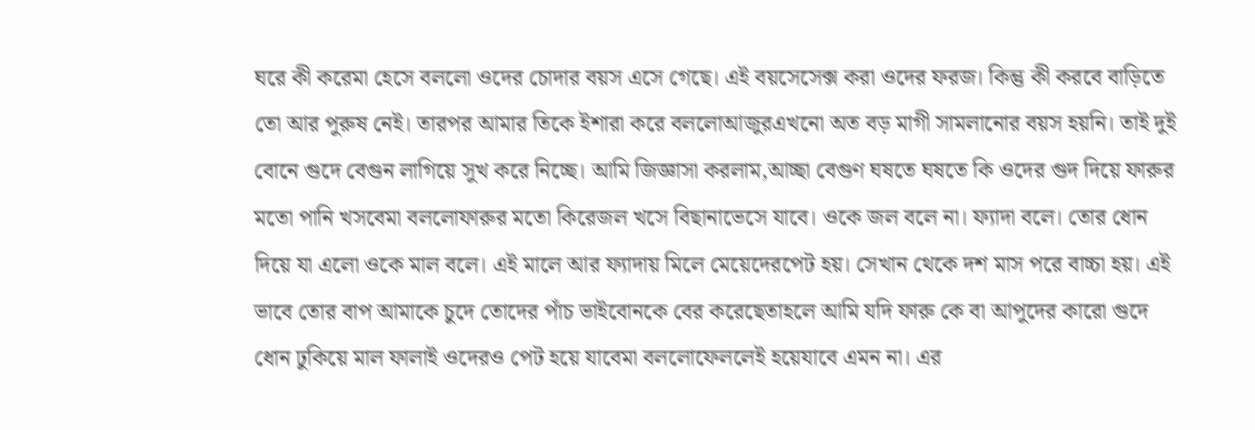ঘরে কী করেমা হেসে বললো ওদের চোদার বয়স এসে গেছে। এই বয়সেসেক্স করা ওদের ফরজ। কিন্তু কী করবে বাড়িতে তো আর পুরুষ নেই। তারপর আমার তিকে ইশারা করে বললোআজুরএখনো অত বড় মাগী সামলানোর বয়স হয়নি। তাই দুই বোনে গুদে বেগুন লাগিয়ে সুখ করে নিচ্ছে। আমি জিজ্ঞাসা করলাম,আচ্ছা বেগুণ ঘষতে ঘষতে কি ওদের গুদ দিয়ে ফারুর মতো পানি খসবেমা বললোফারুর মতো কিরেজল খসে বিছানাভেসে যাবে। ওকে জল বলে না। ফ্যাদা বলে। তোর ধোন দিয়ে যা এলো ওকে মাল বলে। এই মালে আর ফ্যাদায় মিলে মেয়েদেরপেট হয়। সেখান থেকে দশ মাস পরে বাচ্চা হয়। এই ভাবে তোর বাপ আমাকে চুদে তোদের পাঁচ ভাইবোনকে বের করেছেতাহলে আমি যদি ফারু কে বা আপুদের কারো গুদে ধোন ঢুকিয়ে মাল ফালাই ওদেরও পেট হয়ে যাবেমা বললোফেললেই হয়েযাবে এমন না। এর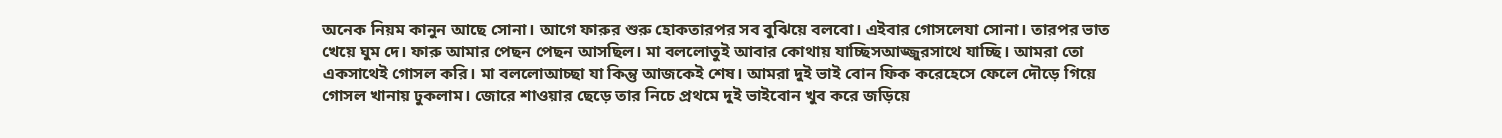অনেক নিয়ম কানুন আছে সোনা। আগে ফারুর শুরু হোকতারপর সব বুঝিয়ে বলবো। এইবার গোসলেযা সোনা। তারপর ভাত খেয়ে ঘুম দে। ফারু আমার পেছন পেছন আসছিল। মা বললোতুই আবার কোথায় যাচ্ছিসআজ্জুরসাথে যাচ্ছি। আমরা তো একসাথেই গোসল করি। মা বললোআচ্ছা যা কিন্তু আজকেই শেষ। আমরা দুই ভাই বোন ফিক করেহেসে ফেলে দৌড়ে গিয়ে গোসল খানায় ঢুকলাম। জোরে শাওয়ার ছেড়ে তার নিচে প্রথমে দুই ভাইবোন খুব করে জড়িয়ে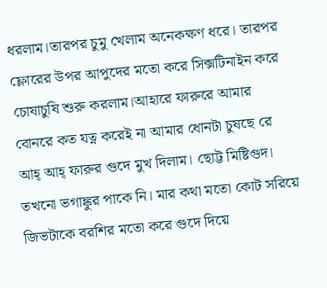ধরলাম।তারপর চুমু খেলাম অনেকক্ষণ ধরে। তারপর ফ্লোরের উপর আপুদের মতো করে সিক্সটিনাইন করে চোষাচুষি শুরু করলাম।আহারে ফারুরে আমার বোনরে কত যত্ন করেই না আমার ধোনটা চুষছে রে আহ্ আহ্ ফারুর গুদে মুখ দিলাম। ছোট্ট মিষ্টিগুদ। তখনো ভগাঙ্কুর পাকে নি। মার কথা মতো কোট সরিয়ে জিভটাকে বরশির মতো করে গুদে দিয়ে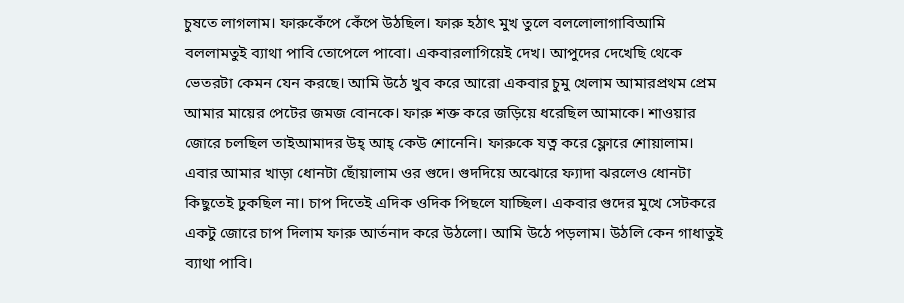চুষতে লাগলাম। ফারুকেঁপে কেঁপে উঠছিল। ফারু হঠাৎ মুখ তুলে বললোলাগাবিআমি বললামতুই ব্যাথা পাবি তোপেলে পাবো। একবারলাগিয়েই দেখ। আপুদের দেখেছি থেকে ভেতরটা কেমন যেন করছে। আমি উঠে খুব করে আরো একবার চুমু খেলাম আমারপ্রথম প্রেম আমার মায়ের পেটের জমজ বোনকে। ফারু শক্ত করে জড়িয়ে ধরেছিল আমাকে। শাওয়ার জোরে চলছিল তাইআমাদর উহ্ আহ্ কেউ শোনেনি। ফারুকে যত্ন করে ফ্লোরে শোয়ালাম। এবার আমার খাড়া ধোনটা ছোঁয়ালাম ওর গুদে। গুদদিয়ে অঝোরে ফ্যাদা ঝরলেও ধোনটা কিছুতেই ঢুকছিল না। চাপ দিতেই এদিক ওদিক পিছলে যাচ্ছিল। একবার গুদের মুখে সেটকরে একটু জোরে চাপ দিলাম ফারু আর্তনাদ করে উঠলো। আমি উঠে পড়লাম। উঠলি কেন গাধাতুই ব্যাথা পাবি।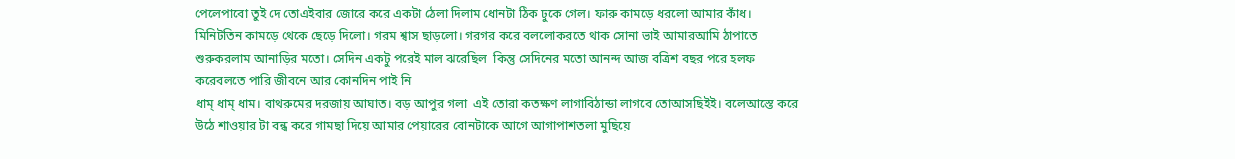পেলেপাবো তুই দে তোএইবার জোরে করে একটা ঠেলা দিলাম ধোনটা ঠিক ঢুকে গেল। ফারু কামড়ে ধরলো আমার কাঁধ। মিনিটতিন কামড়ে থেকে ছেড়ে দিলো। গরম শ্বাস ছাড়লো। গরগর করে বললোকরতে থাক সোনা ভাই আমারআমি ঠাপাতে শুরুকরলাম আনাড়ির মতো। সেদিন একটু পরেই মাল ঝরেছিল  কিন্তু সেদিনের মতো আনন্দ আজ বত্রিশ বছর পরে হলফ করেবলতে পারি জীবনে আর কোনদিন পাই নি
ধাম্ ধাম্ ধাম। বাথরুমের দরজায় আঘাত। বড় আপুর গলা  এই তোরা কতক্ষণ লাগাবিঠান্ডা লাগবে তোআসছিইই। বলেআস্তে করে উঠে শাওয়ার টা বন্ধ করে গামছা দিয়ে আমার পেয়ারের বোনটাকে আগে আগাপাশতলা মুছিয়ে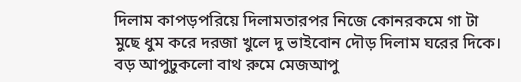দিলাম কাপড়পরিয়ে দিলামতারপর নিজে কোনরকমে গা টা মুছে ধুম করে দরজা খুলে দু ভাইবোন দৌড় দিলাম ঘরের দিকে। বড় আপুঢুকলো বাথ রুমে মেজআপু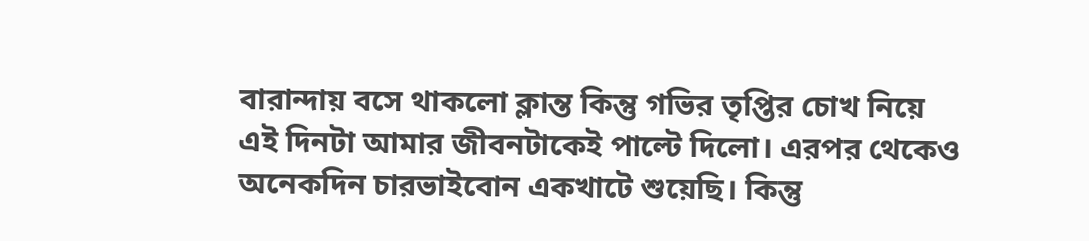বারান্দায় বসে থাকলো ক্লান্ত কিন্তু গভির তৃপ্তির চোখ নিয়ে
এই দিনটা আমার জীবনটাকেই পাল্টে দিলো। এরপর থেকেও অনেকদিন চারভাইবোন একখাটে শুয়েছি। কিন্তু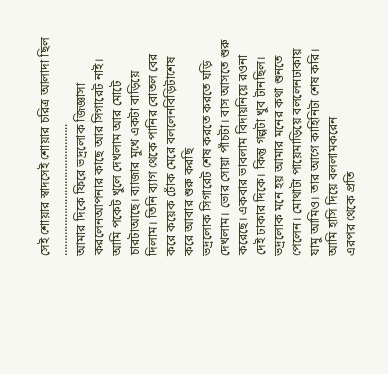সেই শোয়ার স্বাদসেই শোয়ার চরিত্র আলাদা ছিল
……………………………………..
আমার দিকে ফিরে ভদ্রলোক জিজ্ঞাসা করলেনআপনার কাছে আর সিগারেট নাই। আমি পকেট খুলে দেখলাম আর মোটে চারটাআছে। ব্যাজার মুখে একটা বাড়িয়ে দিলাম। তিনি ব্যাগ থেকে পানির বোতল বের করে কয়েক ঢোঁক মেরে বললেনবিড়িটাশেষ করে আবার শুরু করছি
ভদ্রলোক সিগারেট শেষ করতে করতে ঘড়ি দেখলাম। ভোর সোয়া পাঁচটা। বাস আসতে শুরু করেছে। একবার ভাবলাম বিদায়নিয়ে রওনা দেই ঢাকার দিকে। কিন্তু গল্পটা খুব টানছিল। ভদ্রলোক মনে হয় আমার মনের কথা শুনতে পেলেন। মোথাটা পায়েমাড়িয়ে বললেনঢাকায় যামু আমিও। তার আগে কাহিনিটা শেষ করি। আমি হাসি দিয়ে বললামকরেন
এরপর থেকে প্রতি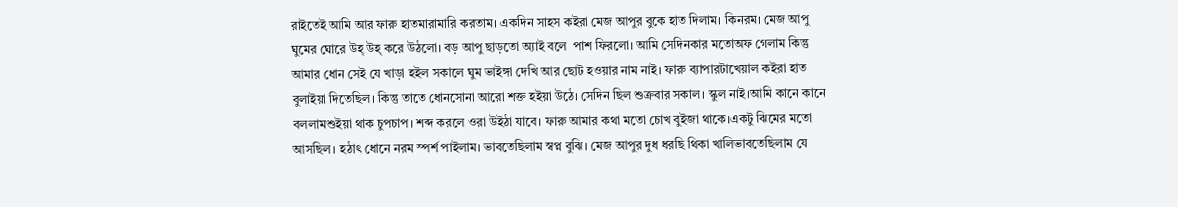রাইতেই আমি আর ফারু হাতমারামারি করতাম। একদিন সাহস কইরা মেজ আপুর বুকে হাত দিলাম। কিনরম। মেজ আপু ঘুমের ঘোরে উহ্ উহ্ করে উঠলো। বড় আপু ছাড়তো অ্যাই বলে  পাশ ফিরলো। আমি সেদিনকার মতোঅফ গেলাম কিন্তু আমার ধোন সেই যে খাড়া হইল সকালে ঘুম ভাইঙ্গা দেখি আর ছোট হওয়ার নাম নাই। ফারু ব্যাপারটাখেয়াল কইরা হাত বুলাইয়া দিতেছিল। কিন্তু তাতে ধোনসোনা আরো শক্ত হইয়া উঠে। সেদিন ছিল শুক্রবার সকাল। স্কুল নাই।আমি কানে কানে বললামশুইয়া থাক চুপচাপ। শব্দ করলে ওরা উইঠা যাবে। ফারু আমার কথা মতো চোখ বুইজা থাকে।একটু ঝিমের মতো আসছিল। হঠাৎ ধোনে নরম স্পর্শ পাইলাম। ভাবতেছিলাম স্বপ্ন বুঝি। মেজ আপুর দুধ ধরছি থিকা খালিভাবতেছিলাম যে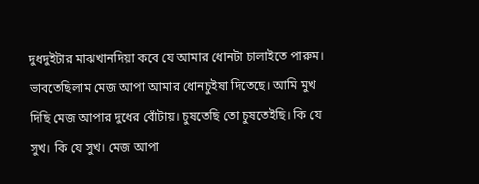দুধদুইটার মাঝখানদিয়া কবে যে আমার ধোনটা চালাইতে পারুম। ভাবতেছিলাম মেজ আপা আমার ধোনচুইষা দিতেছে। আমি মুখ দিছি মেজ আপার দুধের বোঁটায়। চুষতেছি তো চুষতেইছি। কি যে সুখ। কি যে সুখ। মেজ আপা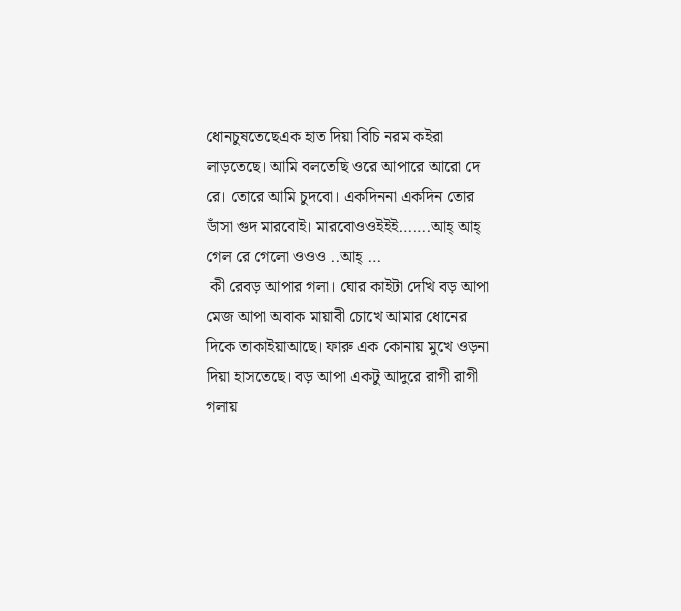ধোনচুষতেছেএক হাত দিয়া বিচি নরম কইরা লাড়তেছে। আমি বলতেছি ওরে আপারে আরো দে রে। তোরে আমি চুদবো। একদিননা একদিন তোর  ডাঁসা গুদ মারবোই। মারবোওওইইই…….আহ্ আহ্ গেল রে গেলো ওওও ..আহ্ …
 কী রেবড় আপার গলা। ঘোর কাইটা দেখি বড় আপা মেজ আপা অবাক মায়াবী চোখে আমার ধোনের দিকে তাকাইয়াআছে। ফারু এক কোনায় মুখে ওড়না দিয়া হাসতেছে। বড় আপা একটু আদুরে রাগী রাগী গলায়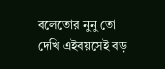বলেতোর নুনু তো দেখি এইবয়সেই বড়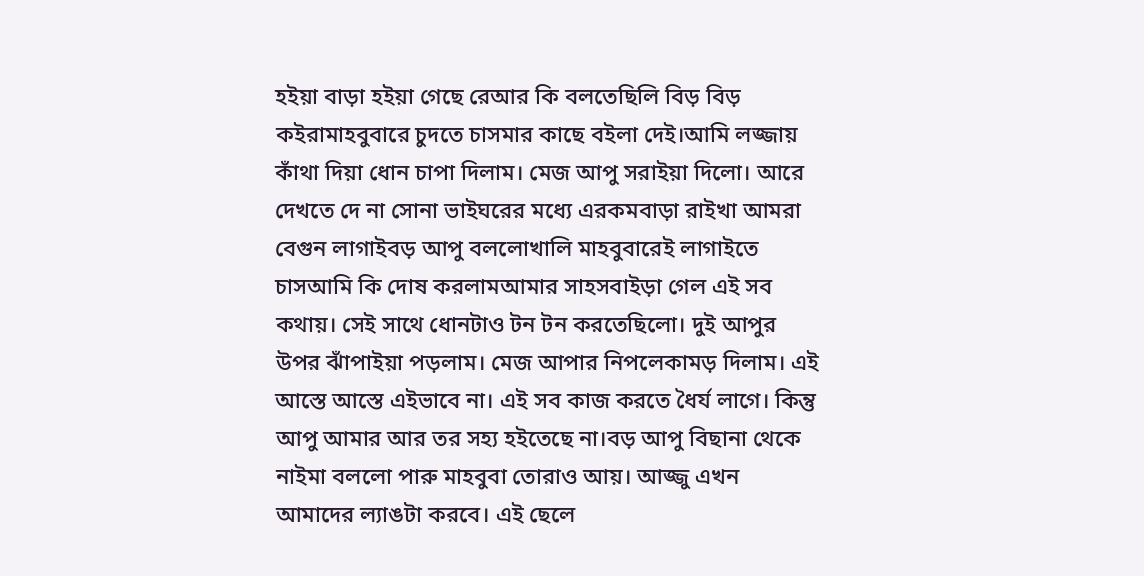হইয়া বাড়া হইয়া গেছে রেআর কি বলতেছিলি বিড় বিড় কইরামাহবুবারে চুদতে চাসমার কাছে বইলা দেই।আমি লজ্জায় কাঁথা দিয়া ধোন চাপা দিলাম। মেজ আপু সরাইয়া দিলো। আরে দেখতে দে না সোনা ভাইঘরের মধ্যে এরকমবাড়া রাইখা আমরা বেগুন লাগাইবড় আপু বললোখালি মাহবুবারেই লাগাইতে চাসআমি কি দোষ করলামআমার সাহসবাইড়া গেল এই সব কথায়। সেই সাথে ধোনটাও টন টন করতেছিলো। দুই আপুর উপর ঝাঁপাইয়া পড়লাম। মেজ আপার নিপলেকামড় দিলাম। এই আস্তে আস্তে এইভাবে না। এই সব কাজ করতে ধৈর্য লাগে। কিন্তু আপু আমার আর তর সহ্য হইতেছে না।বড় আপু বিছানা থেকে নাইমা বললো পারু মাহবুবা তোরাও আয়। আজ্জু এখন আমাদের ল্যাঙটা করবে। এই ছেলে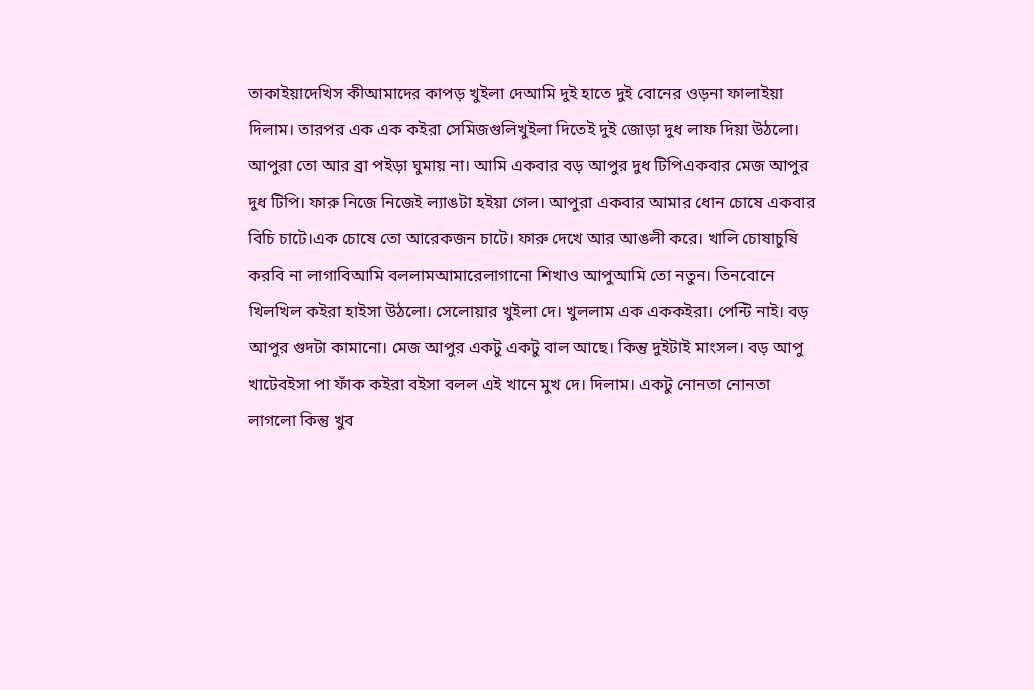তাকাইয়াদেখিস কীআমাদের কাপড় খুইলা দেআমি দুই হাতে দুই বোনের ওড়না ফালাইয়া দিলাম। তারপর এক এক কইরা সেমিজগুলিখুইলা দিতেই দুই জোড়া দুধ লাফ দিয়া উঠলো। আপুরা তো আর ব্রা পইড়া ঘুমায় না। আমি একবার বড় আপুর দুধ টিপিএকবার মেজ আপুর দুধ টিপি। ফারু নিজে নিজেই ল্যাঙটা হইয়া গেল। আপুরা একবার আমার ধোন চোষে একবার বিচি চাটে।এক চোষে তো আরেকজন চাটে। ফারু দেখে আর আঙলী করে। খালি চোষাচুষি করবি না লাগাবিআমি বললামআমারেলাগানো শিখাও আপুআমি তো নতুন। তিনবোনে খিলখিল কইরা হাইসা উঠলো। সেলোয়ার খুইলা দে। খুললাম এক এককইরা। পেন্টি নাই। বড় আপুর গুদটা কামানো। মেজ আপুর একটু একটু বাল আছে। কিন্তু দুইটাই মাংসল। বড় আপু খাটেবইসা পা ফাঁক কইরা বইসা বলল এই খানে মুখ দে। দিলাম। একটু নোনতা নোনতা লাগলো কিন্তু খুব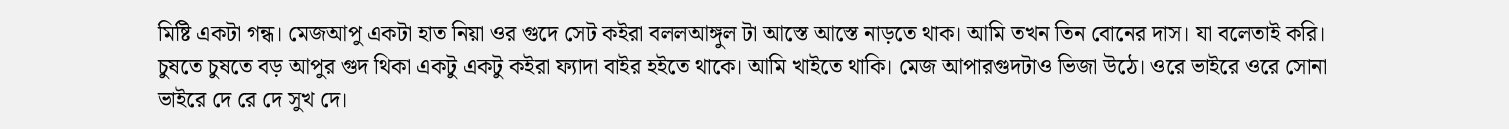মিষ্টি একটা গন্ধ। মেজআপু একটা হাত নিয়া ওর গুদে সেট কইরা বললআঙ্গুল টা আস্তে আস্তে নাড়তে থাক। আমি তখন তিন বোনের দাস। যা বলেতাই করি। চুষতে চুষতে বড় আপুর গুদ থিকা একটু একটু কইরা ফ্যাদা বাইর হইতে থাকে। আমি খাইতে থাকি। মেজ আপারগুদটাও ভিজা উঠে। ওরে ভাইরে ওরে সোনা ভাইরে দে রে দে সুখ দে।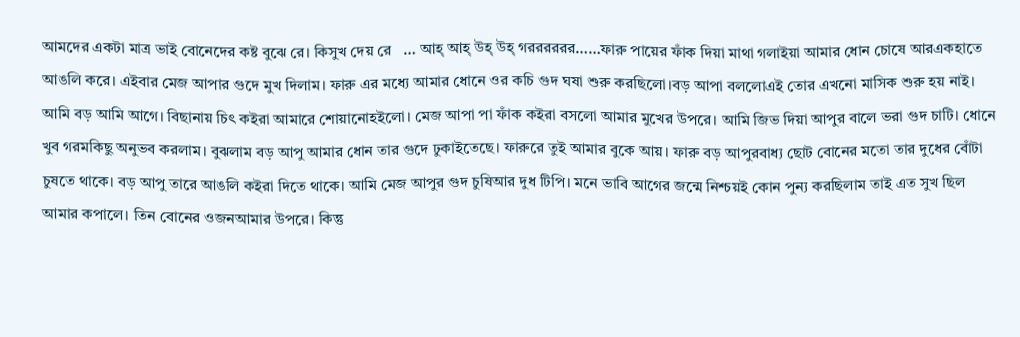আমদের একটা মাত্র ভাই বোনেদের কষ্ট বুঝে রে। কিসুখ দেয় রে   … আহ্ আহ্ উহ্ উহ্ গরররররর……ফারু পায়ের ফাঁক দিয়া মাথা গলাইয়া আমার ধোন চোষে আরএকহাতে আঙলি করে। এইবার মেজ আপার গুদে মুখ দিলাম। ফারু এর মধ্যে আমার ধোনে ওর কচি গুদ ঘষা শুরু করছিলো।বড় আপা বললোএই তোর এখনো মাসিক শুরু হয় নাই। আমি বড় আমি আগে। বিছানায় চিৎ কইরা আমারে শোয়ানোহইলো। মেজ আপা পা ফাঁক কইরা বসলো আমার মুখের উপরে। আমি জিভ দিয়া আপুর বালে ভরা গুদ চাটি। ধোনে খুব গরমকিছু অনুভব করলাম। বুঝলাম বড় আপু আমার ধোন তার গুদে ঢুকাইতেছে। ফারুরে তুই আমার বুকে আয়। ফারু বড় আপুরবাধ্য ছোট বোনের মতো তার দুধের বোঁটা চুষতে থাকে। বড় আপু তারে আঙলি কইরা দিতে থাকে। আমি মেজ আপুর গুদ চুষিআর দুধ টিপি। মনে ভাবি আগের জন্মে নিশ্চয়ই কোন পুন্য করছিলাম তাই এত সুখ ছিল আমার কপালে। তিন বোনের ওজনআমার উপরে। কিন্তু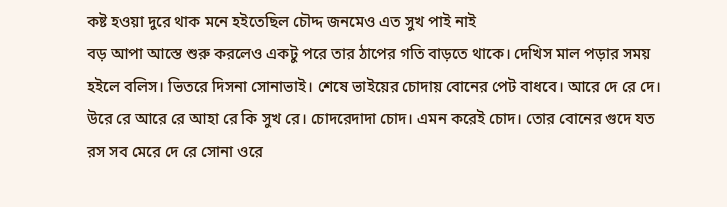কষ্ট হওয়া দুরে থাক মনে হইতেছিল চৌদ্দ জনমেও এত সুখ পাই নাই
বড় আপা আস্তে শুরু করলেও একটু পরে তার ঠাপের গতি বাড়তে থাকে। দেখিস মাল পড়ার সময় হইলে বলিস। ভিতরে দিসনা সোনাভাই। শেষে ভাইয়ের চোদায় বোনের পেট বাধবে। আরে দে রে দে। উরে রে আরে রে আহা রে কি সুখ রে। চোদরেদাদা চোদ। এমন করেই চোদ। তোর বোনের গুদে যত রস সব মেরে দে রে সোনা ওরে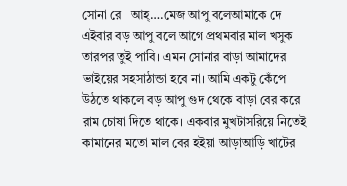সোনা রে   আহ্….মেজ আপু বলেআমাকে দে এইবার বড় আপু বলে আগে প্রথমবার মাল খসুক তারপর তুই পাবি। এমন সোনার বাড়া আমাদের ভাইয়ের সহসাঠান্ডা হবে না। আমি একটু কেঁপে উঠতে থাকলে বড় আপু গুদ থেকে বাড়া বের করে রাম চোষা দিতে থাকে। একবার মুখটাসরিয়ে নিতেই কামানের মতো মাল বের হইয়া আড়াআড়ি খাটের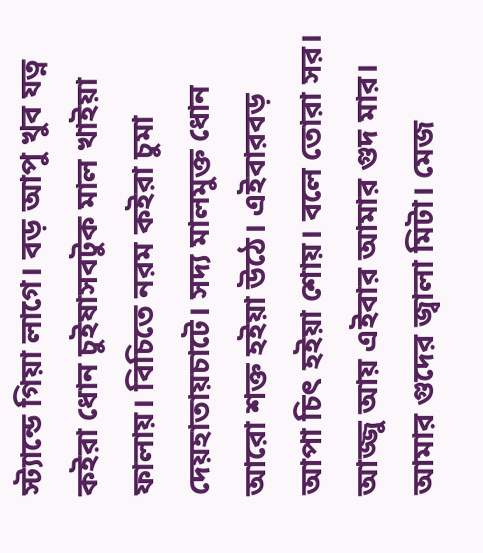স্ট্যান্ডে গিয়া লাগে। বড় আপু খুব যত্ন কইরা ধোন চুইষাসবটুক মাল খাইয়া ফালায়। বিচিতে নরম কইরা চুমা দেয়হাতায়চাটে। সদ্য মালমুক্ত ধোন আরো শক্ত হইয়া উঠে। এইবারবড় আপা চিৎ হইয়া শোয়। বলে তোরা সর। আজ্জু আয় এইবার আমার গুদ মার। আমার গুদের জ্বালা মিটা। মেজ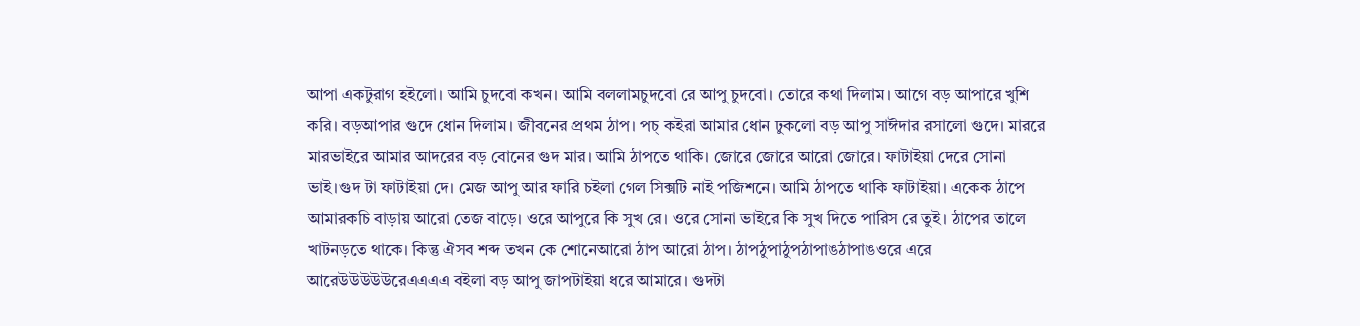আপা একটুরাগ হইলো। আমি চুদবো কখন। আমি বললামচুদবো রে আপু চুদবো। তোরে কথা দিলাম। আগে বড় আপারে খুশি করি। বড়আপার গুদে ধোন দিলাম। জীবনের প্রথম ঠাপ। পচ্ কইরা আমার ধোন ঢুকলো বড় আপু সাঈদার রসালো গুদে। মাররে মারভাইরে আমার আদরের বড় বোনের গুদ মার। আমি ঠাপতে থাকি। জোরে জোরে আরো জোরে। ফাটাইয়া দেরে সোনা ভাই।গুদ টা ফাটাইয়া দে। মেজ আপু আর ফারি চইলা গেল সিক্সটি নাই পজিশনে। আমি ঠাপতে থাকি ফাটাইয়া। একেক ঠাপে আমারকচি বাড়ায় আরো তেজ বাড়ে। ওরে আপুরে কি সুখ রে। ওরে সোনা ভাইরে কি সুখ দিতে পারিস রে তুই। ঠাপের তালে খাটনড়তে থাকে। কিন্তু ঐসব শব্দ তখন কে শোনেআরো ঠাপ আরো ঠাপ। ঠাপঠুপাঠুপঠাপাঙঠাপাঙওরে এরে আরেউউউউউরেএএএএ বইলা বড় আপু জাপটাইয়া ধরে আমারে। গুদটা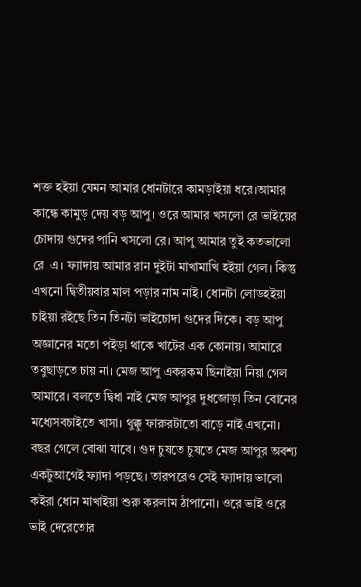শক্ত হইয়া যেমন আমার ধোনটারে কামড়াইয়া ধরে।আমার কান্ধে কামুড় দেয় বড় আপু। ওরে আমার খসলো রে ভাইয়ের চোদায় গুদের পানি খসলো রে। আপু আমার তুই কতভালো রে  এ। ফ্যাদায় আমার রান দুইটা মাখামাখি হইয়া গেল। কিন্তু এখনো দ্বিতীয়বার মাল পড়ার নাম নাই। ধোনটা লোডহইয়া চাইয়া রইছে তিন তিনটা ভাইচোদা গুদের দিকে। বড় আপু অজ্ঞানের মতো পইড়া থাকে খাটের এক কোনায়। আমারে তবুছাড়তে চায় না। মেজ আপু একরকম ছিনাইয়া নিয়া গেল আমারে। বলতে দ্বিধা নাই মেজ আপুর দুধজোড়া তিন বোনের মধ্যেসবচাইতে খাসা। থুক্কু ফারুরটাতো বাড়ে নাই এখনো। বছর গেলে বোঝা যাবে। গুদ চুষতে চুষতে মেজ আপুর অবশ্য একটুআগেই ফ্যাদা পড়ছে। তারপরেও সেই ফ্যাদায় ভালো কইরা ধোন মাখাইয়া শুরু করলাম ঠাপানো। ওরে ভাই ওরে ভাই দেরেতোর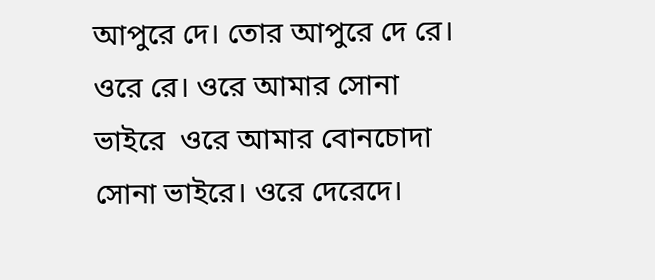আপুরে দে। তোর আপুরে দে রে। ওরে রে। ওরে আমার সোনা ভাইরে  ওরে আমার বোনচোদা সোনা ভাইরে। ওরে দেরেদে।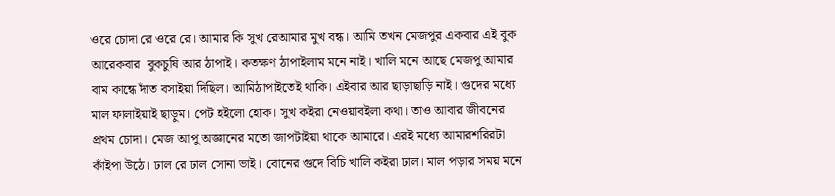ওরে চোদা রে ওরে রে। আমার কি সুখ রেআমার মুখ বন্ধ। আমি তখন মেজপুর একবার এই বুক আরেকবার  বুকচুষি আর ঠাপাই। কতক্ষণ ঠাপাইলাম মনে নাই। খালি মনে আছে মেজপু আমার বাম কান্ধে দাঁত বসাইয়া দিছিল। আমিঠাপাইতেই থাকি। এইবার আর ছাড়াছাড়ি নাই। গুদের মধ্যে মাল ফালাইয়াই ছাড়ুম। পেট হইলো হোক। সুখ কইরা নেওয়াবইলা কথা। তাও আবার জীবনের প্রথম চোদা। মেজ আপু অজ্ঞানের মতো জাপটাইয়া থাকে আমারে। এরই মধ্যে আমারশরিরটা কাঁইপা উঠে। ঢাল রে ঢাল সোনা ভাই। বোনের গুদে বিচি খালি কইরা ঢাল। মাল পড়ার সময় মনে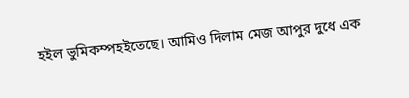হইল ভুমিকম্পহইতেছে। আমিও দিলাম মেজ আপুর দুধে এক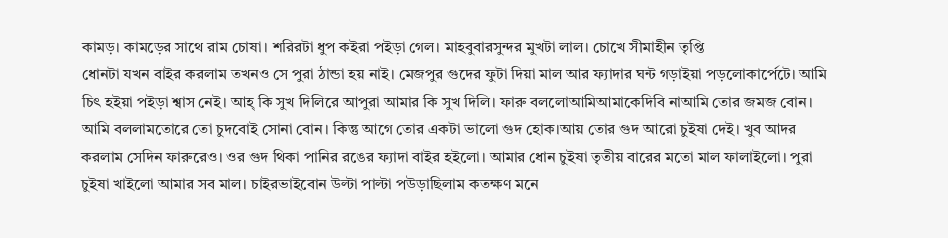কামড়। কামড়ের সাথে রাম চোষা। শরিরটা ধুপ কইরা পইড়া গেল। মাহবুবারসুন্দর মুখটা লাল। চোখে সীমাহীন তৃপ্তি
ধোনটা যখন বাইর করলাম তখনও সে পুরা ঠান্ডা হয় নাই। মেজপুর গুদের ফুটা দিয়া মাল আর ফ্যাদার ঘন্ট গড়াইয়া পড়লোকার্পেটে। আমি চিৎ হইয়া পইড়া শ্বাস নেই। আহ্ কি সুখ দিলিরে আপুরা আমার কি সুখ দিলি। ফারু বললোআমিআমাকেদিবি নাআমি তোর জমজ বোন। আমি বললামতোরে তো চুদবোই সোনা বোন। কিন্তু আগে তোর একটা ভালো গুদ হোক।আয় তোর গুদ আরো চুইষা দেই। খুব আদর করলাম সেদিন ফারুরেও। ওর গুদ থিকা পানির রঙের ফ্যাদা বাইর হইলো। আমার ধোন চুইষা তৃতীয় বারের মতো মাল ফালাইলো। পুরা চুইষা খাইলো আমার সব মাল। চাইরভাইবোন উল্টা পাল্টা পউড়াছিলাম কতক্ষণ মনে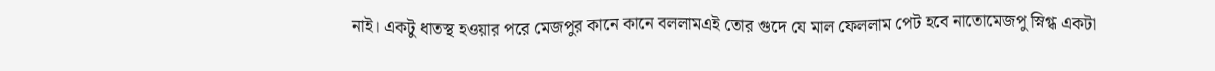নাই। একটু ধাতস্থ হওয়ার পরে মেজপুর কানে কানে বললামএই তোর গুদে যে মাল ফেললাম পেট হবে নাতোমেজপু স্নিগ্ধ একটা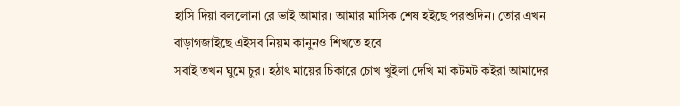হাসি দিয়া বললোনা রে ভাই আমার। আমার মাসিক শেষ হইছে পরশুদিন। তোর এখন বাড়াগজাইছে এইসব নিয়ম কানুনও শিখতে হবে
সবাই তখন ঘুমে চুর। হঠাৎ মায়ের চিকারে চোখ খুইলা দেখি মা কটমট কইরা আমাদের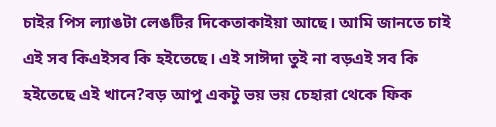চাইর পিস ল্যাঙটা লেঙটির দিকেতাকাইয়া আছে। আমি জানতে চাই এই সব কিএইসব কি হইতেছে। এই সাঈদা তুই না বড়এই সব কি হইতেছে এই খানে?বড় আপু একটু ভয় ভয় চেহারা থেকে ফিক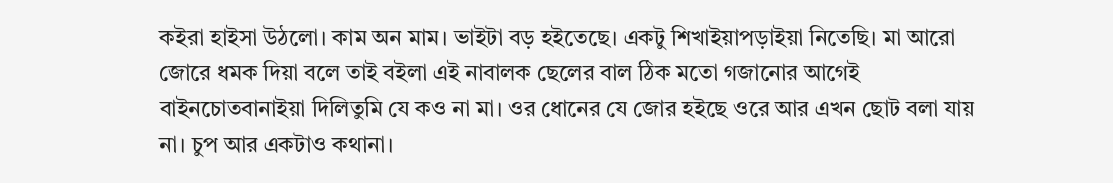কইরা হাইসা উঠলো। কাম অন মাম। ভাইটা বড় হইতেছে। একটু শিখাইয়াপড়াইয়া নিতেছি। মা আরো জোরে ধমক দিয়া বলে তাই বইলা এই নাবালক ছেলের বাল ঠিক মতো গজানোর আগেই বাইনচোতবানাইয়া দিলিতুমি যে কও না মা। ওর ধোনের যে জোর হইছে ওরে আর এখন ছোট বলা যায় না। চুপ আর একটাও কথানা।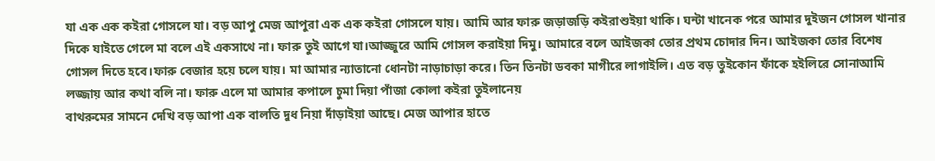যা এক এক কইরা গোসলে যা। বড় আপু মেজ আপুরা এক এক কইরা গোসলে যায়। আমি আর ফারু জড়াজড়ি কইরাশুইয়া থাকি। ঘন্টা খানেক পরে আমার দুইজন গোসল খানার দিকে যাইতে গেলে মা বলে এই একসাথে না। ফারু তুই আগে যা।আজ্জুরে আমি গোসল করাইয়া দিমু। আমারে বলে আইজকা তোর প্রথম চোদার দিন। আইজকা তোর বিশেষ গোসল দিতে হবে।ফারু বেজার হয়ে চলে যায়। মা আমার ন্যাতানো ধোনটা নাড়াচাড়া করে। তিন তিনটা ডবকা মাগীরে লাগাইলি। এত বড় তুইকোন ফাঁকে হইলিরে সোনাআমি লজ্জায় আর কথা বলি না। ফারু এলে মা আমার কপালে চুমা দিয়া পাঁজা কোলা কইরা তুইলানেয়
বাথরুমের সামনে দেখি বড় আপা এক বালতি দুধ নিয়া দাঁড়াইয়া আছে। মেজ আপার হাতে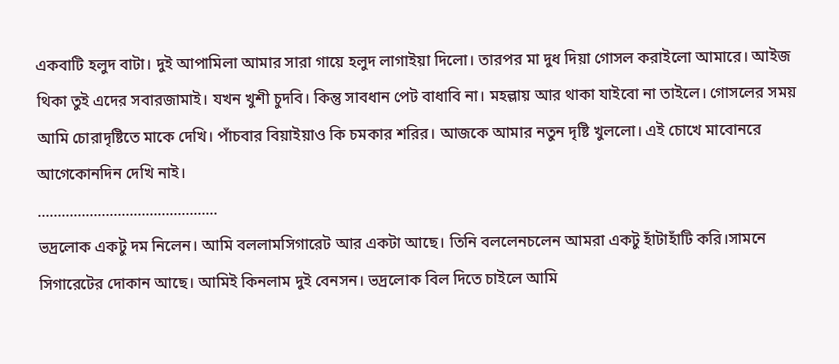একবাটি হলুদ বাটা। দুই আপামিলা আমার সারা গায়ে হলুদ লাগাইয়া দিলো। তারপর মা দুধ দিয়া গোসল করাইলো আমারে। আইজ থিকা তুই এদের সবারজামাই। যখন খুশী চুদবি। কিন্তু সাবধান পেট বাধাবি না। মহল্লায় আর থাকা যাইবো না তাইলে। গোসলের সময় আমি চোরাদৃষ্টিতে মাকে দেখি। পাঁচবার বিয়াইয়াও কি চমকার শরির। আজকে আমার নতুন দৃষ্টি খুললো। এই চোখে মাবোনরে আগেকোনদিন দেখি নাই।
………………………………………
ভদ্রলোক একটু দম নিলেন। আমি বললামসিগারেট আর একটা আছে। তিনি বললেনচলেন আমরা একটু হাঁটাহাঁটি করি।সামনে সিগারেটের দোকান আছে। আমিই কিনলাম দুই বেনসন। ভদ্রলোক বিল দিতে চাইলে আমি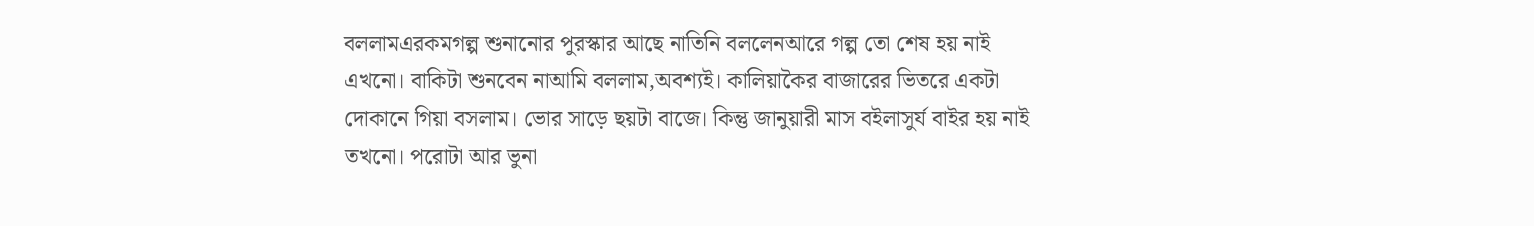বললামএরকমগল্প শুনানোর পুরস্কার আছে নাতিনি বললেনআরে গল্প তো শেষ হয় নাই এখনো। বাকিটা শুনবেন নাআমি বললাম,অবশ্যই। কালিয়াকৈর বাজারের ভিতরে একটা দোকানে গিয়া বসলাম। ভোর সাড়ে ছয়টা বাজে। কিন্তু জানুয়ারী মাস বইলাসুর্য বাইর হয় নাই তখনো। পরোটা আর ভুনা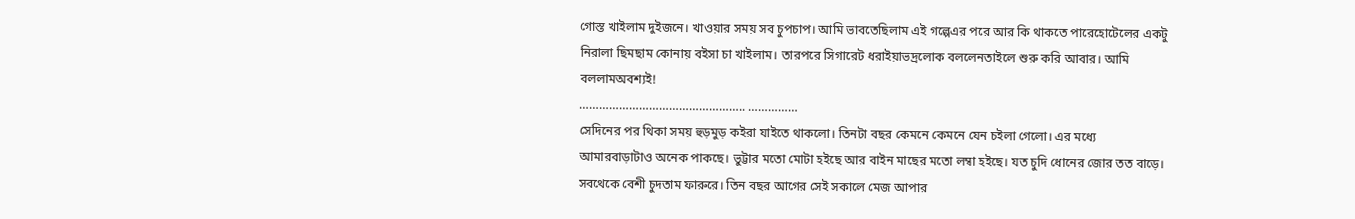গোস্ত খাইলাম দুইজনে। খাওয়ার সময় সব চুপচাপ। আমি ভাবতেছিলাম এই গল্পেএর পরে আর কি থাকতে পারেহোটেলের একটু নিরালা ছিমছাম কোনায় বইসা চা খাইলাম। তারপরে সিগারেট ধরাইয়াভদ্রলোক বললেনতাইলে শুরু করি আবার। আমি বললামঅবশ্যই!
………………………………………….. ……………
সেদিনের পর থিকা সময় হুড়মুড় কইরা যাইতে থাকলো। তিনটা বছর কেমনে কেমনে যেন চইলা গেলো। এর মধ্যে আমারবাড়াটাও অনেক পাকছে। ভুট্টার মতো মোটা হইছে আর বাইন মাছের মতো লম্বা হইছে। যত চুদি ধোনের জোর তত বাড়ে। সবথেকে বেশী চুদতাম ফারুরে। তিন বছর আগের সেই সকালে মেজ আপার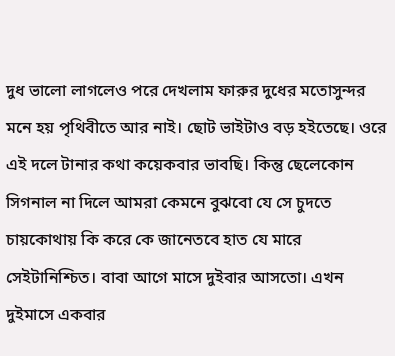দুধ ভালো লাগলেও পরে দেখলাম ফারুর দুধের মতোসুন্দর মনে হয় পৃথিবীতে আর নাই। ছোট ভাইটাও বড় হইতেছে। ওরে এই দলে টানার কথা কয়েকবার ভাবছি। কিন্তু ছেলেকোন সিগনাল না দিলে আমরা কেমনে বুঝবো যে সে চুদতে চায়কোথায় কি করে কে জানেতবে হাত যে মারে সেইটানিশ্চিত। বাবা আগে মাসে দুইবার আসতো। এখন দুইমাসে একবার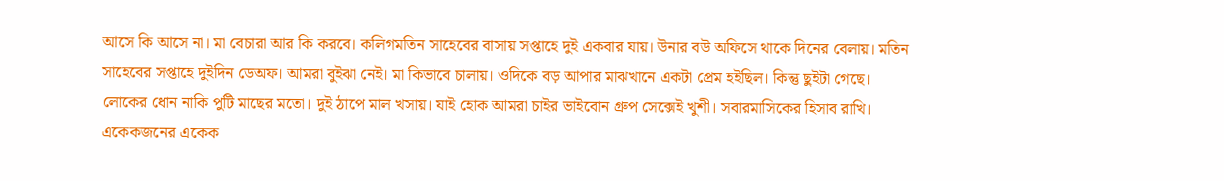আসে কি আসে না। মা বেচারা আর কি করবে। কলিগমতিন সাহেবের বাসায় সপ্তাহে দুই একবার যায়। উনার বউ অফিসে থাকে দিনের বেলায়। মতিন সাহেবের সপ্তাহে দুইদিন ডেঅফ। আমরা বুইঝা নেই। মা কিভাবে চালায়। ওদিকে বড় আপার মাঝখানে একটা প্রেম হইছিল। কিন্তু ছুইটা গেছে। লোকের ধোন নাকি পুটি মাছের মতো। দুই ঠাপে মাল খসায়। যাই হোক আমরা চাইর ভাইবোন গ্রুপ সেক্সেই খুশী। সবারমাসিকের হিসাব রাখি। একেকজনের একেক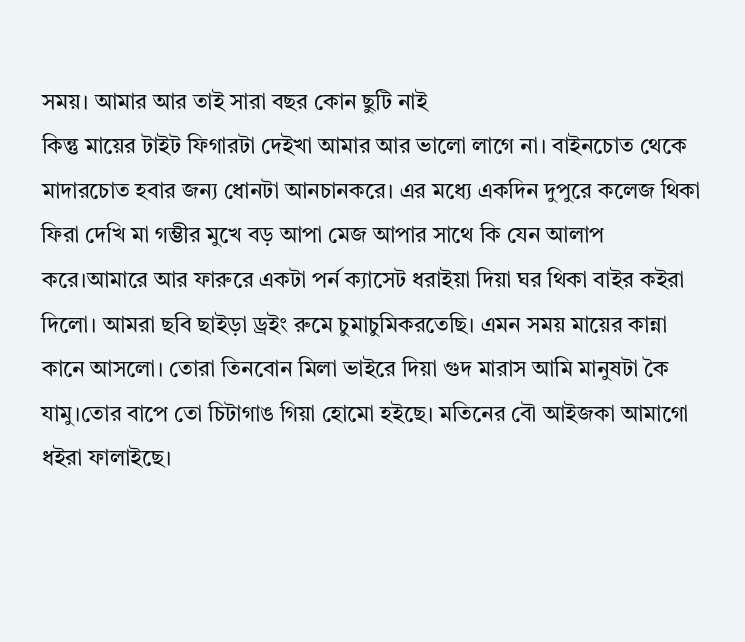সময়। আমার আর তাই সারা বছর কোন ছুটি নাই
কিন্তু মায়ের টাইট ফিগারটা দেইখা আমার আর ভালো লাগে না। বাইনচোত থেকে মাদারচোত হবার জন্য ধোনটা আনচানকরে। এর মধ্যে একদিন দুপুরে কলেজ থিকা ফিরা দেখি মা গম্ভীর মুখে বড় আপা মেজ আপার সাথে কি যেন আলাপ করে।আমারে আর ফারুরে একটা পর্ন ক্যাসেট ধরাইয়া দিয়া ঘর থিকা বাইর কইরা দিলো। আমরা ছবি ছাইড়া ড্রইং রুমে চুমাচুমিকরতেছি। এমন সময় মায়ের কান্না কানে আসলো। তোরা তিনবোন মিলা ভাইরে দিয়া গুদ মারাস আমি মানুষটা কৈ যামু।তোর বাপে তো চিটাগাঙ গিয়া হোমো হইছে। মতিনের বৌ আইজকা আমাগো ধইরা ফালাইছে।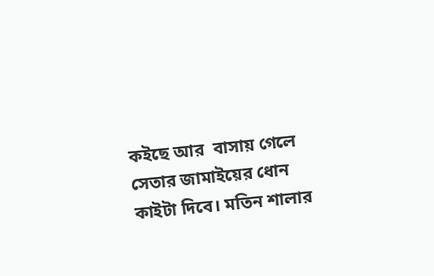কইছে আর  বাসায় গেলে সেতার জামাইয়ের ধোন কাইটা দিবে। মতিন শালার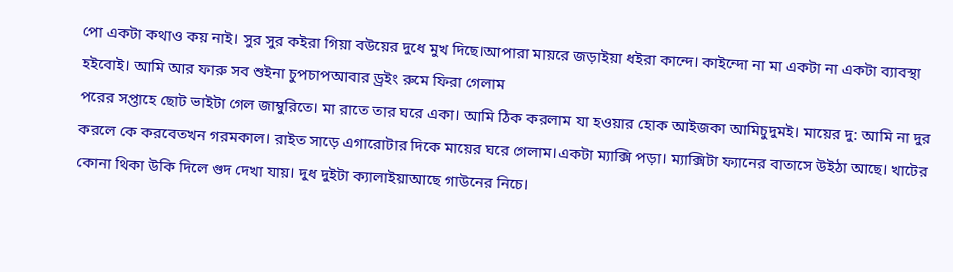পো একটা কথাও কয় নাই। সুর সুর কইরা গিয়া বউয়ের দুধে মুখ দিছে।আপারা মায়রে জড়াইয়া ধইরা কান্দে। কাইন্দো না মা একটা না একটা ব্যাবস্থা হইবোই। আমি আর ফারু সব শুইনা চুপচাপআবার ড্রইং রুমে ফিরা গেলাম
পরের সপ্তাহে ছোট ভাইটা গেল জাম্বুরিতে। মা রাতে তার ঘরে একা। আমি ঠিক করলাম যা হওয়ার হোক আইজকা আমিচুদুমই। মায়ের দু: আমি না দুর করলে কে করবেতখন গরমকাল। রাইত সাড়ে এগারোটার দিকে মায়ের ঘরে গেলাম।একটা ম্যাক্সি পড়া। ম্যাক্সিটা ফ্যানের বাতাসে উইঠা আছে। খাটের কোনা থিকা উকি দিলে গুদ দেখা যায়। দুধ দুইটা ক্যালাইয়াআছে গাউনের নিচে।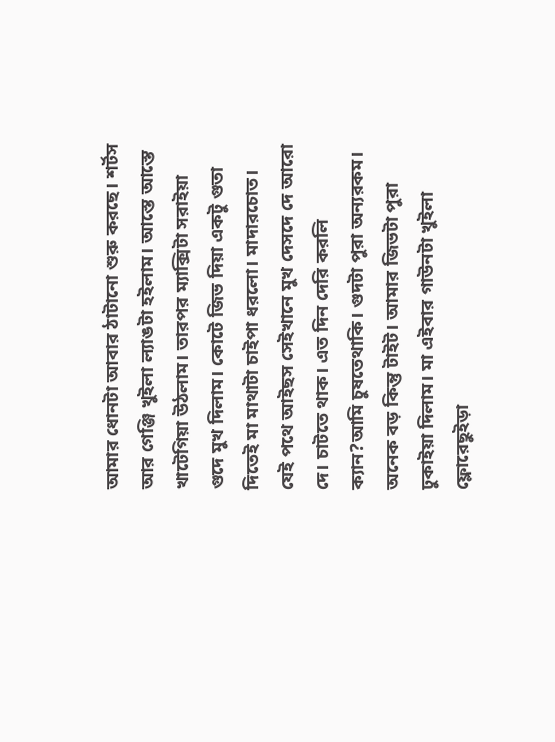আমার ধোনটা আবার ঠাটানো শুরু করছে। শর্টস আর গেঞ্জি খুইলা ল্যাঙটা হইলাম। আস্তে আস্তে খাটেগিয়া উঠলাম। তারপর ম্যাক্সিটা সরাইয়া গুদে মুখ দিলাম। কোটে জিভ দিয়া একটু গুতা দিতেই মা মাথাটা চাইপা ধরলো। মাদারচোত। যেই পথে আইছস সেইখানে মুখ দেসদে দে আরো দে। চাটতে থাক। এত দিন দেরি করলি ক্যান?আমি চুষতেথাকি। গুদটা পুরা অন্যরকম। অনেক বড় কিন্তু টাইট। আমার জিভটা পুরা ঢুকাইয়া দিলাম। মা এইবার গাউনটা খুইলা ফ্লোরেছুইড়া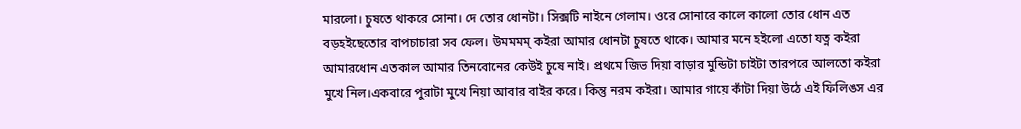মারলো। চুষতে থাকরে সোনা। দে তোর ধোনটা। সিক্সটি নাইনে গেলাম। ওরে সোনারে কালে কালো তোর ধোন এত বড়হইছেতোর বাপচাচারা সব ফেল। উমমমম্ কইরা আমার ধোনটা চুষতে থাকে। আমার মনে হইলো এতো যত্ন কইরা আমারধোন এতকাল আমার তিনবোনের কেউই চুষে নাই। প্রথমে জিভ দিয়া বাড়ার মুন্ডিটা চাইটা তারপরে আলতো কইরা মুখে নিল।একবারে পুরাটা মুখে নিয়া আবার বাইর করে। কিন্তু নরম কইরা। আমার গায়ে কাঁটা দিয়া উঠে এই ফিলিঙস এর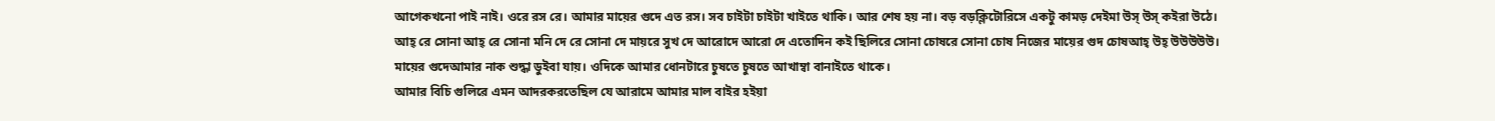আগেকখনো পাই নাই। ওরে রস রে। আমার মায়ের গুদে এত রস। সব চাইটা চাইটা খাইতে থাকি। আর শেষ হয় না। বড় বড়ক্লিটোরিসে একটু কামড় দেইমা উস্ উস্ কইরা উঠে। আহ্ রে সোনা আহ্ রে সোনা মনি দে রে সোনা দে মায়রে সুখ দে আরোদে আরো দে এতোদিন কই ছিলিরে সোনা চোষরে সোনা চোষ নিজের মায়ের গুদ চোষআহ্ উহ্ উউউউউ। মায়ের গুদেআমার নাক শুদ্ধা ডুইবা যায়। ওদিকে আমার ধোনটারে চুষতে চুষতে আখাম্বা বানাইতে থাকে।
আমার বিচি গুলিরে এমন আদরকরতেছিল যে আরামে আমার মাল বাইর হইয়া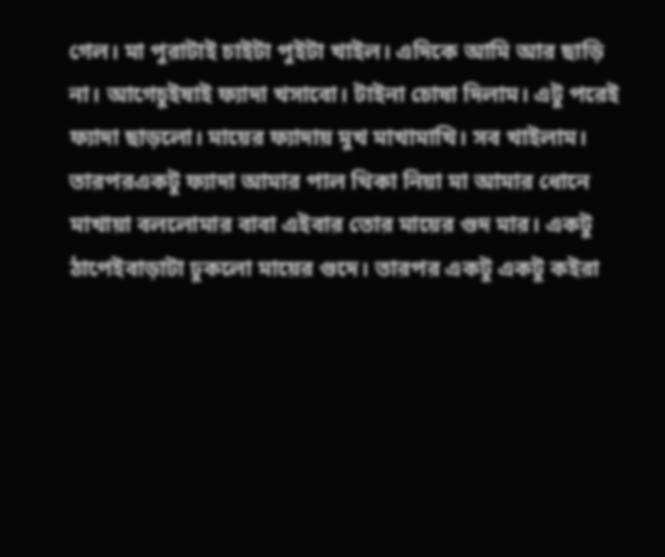গেল। মা পুরাটাই চাইটা পুইটা খাইল। এদিকে আমি আর ছাড়ি না। আগেচুইষাই ফ্যাদা খসাবো। টাইনা চোষা দিলাম। এটু পরেই ফ্যাদা ছাড়লো। মায়ের ফ্যাদায় মুখ মাখামাখি। সব খাইলাম। তারপরএকটু ফ্যাদা আমার পাল থিকা নিয়া মা আমার ধোনে মাখায়া বললোমার বাবা এইবার তোর মায়ের গুদ মার। একটু ঠাপেইবাড়াটা ঢুকলো মায়ের গুদে। তারপর একটু একটু কইরা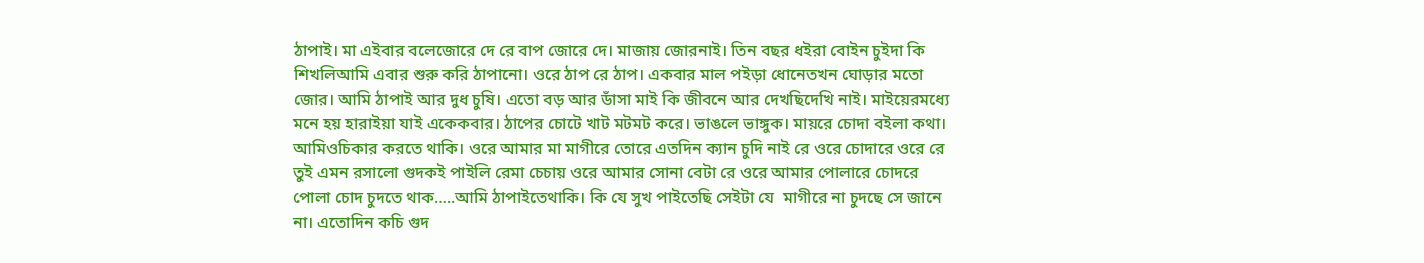ঠাপাই। মা এইবার বলেজোরে দে রে বাপ জোরে দে। মাজায় জোরনাই। তিন বছর ধইরা বোইন চুইদা কি শিখলিআমি এবার শুরু করি ঠাপানো। ওরে ঠাপ রে ঠাপ। একবার মাল পইড়া ধোনেতখন ঘোড়ার মতো জোর। আমি ঠাপাই আর দুধ চুষি। এতো বড় আর ডাঁসা মাই কি জীবনে আর দেখছিদেখি নাই। মাইয়েরমধ্যে মনে হয় হারাইয়া যাই একেকবার। ঠাপের চোটে খাট মটমট করে। ভাঙলে ভাঙ্গুক। মায়রে চোদা বইলা কথা। আমিওচিকার করতে থাকি। ওরে আমার মা মাগীরে তোরে এতদিন ক্যান চুদি নাই রে ওরে চোদারে ওরে রে তুই এমন রসালো গুদকই পাইলি রেমা চেচায় ওরে আমার সোনা বেটা রে ওরে আমার পোলারে চোদরে পোলা চোদ চুদতে থাক…..আমি ঠাপাইতেথাকি। কি যে সুখ পাইতেছি সেইটা যে  মাগীরে না চুদছে সে জানে না। এতোদিন কচি গুদ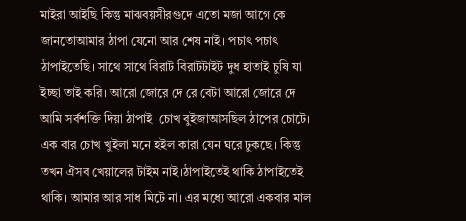মাইরা আইছি কিন্তু মাঝবয়সীরগুদে এতো মজা আগে কে জানতোআমার ঠাপা যেনো আর শেষ নাই। পচাৎ পচাৎ ঠাপাইতেছি। সাথে সাথে বিরাট বিরাটটাইট দুধ হাতাই চুষি যা ইচ্ছা তাই করি। আরো জোরে দে রে বেটা আরো জোরে দে আমি সর্বশক্তি দিয়া ঠাপাই  চোখ বুইজাআসছিল ঠাপের চোটে। এক বার চোখ খুইলা মনে হইল কারা যেন ঘরে ঢুকছে। কিন্তু তখন ঐসব খেয়ালের টাইম নাই।ঠাপাইতেই থাকি ঠাপাইতেই থাকি। আমার আর সাধ মিটে না। এর মধ্যে আরো একবার মাল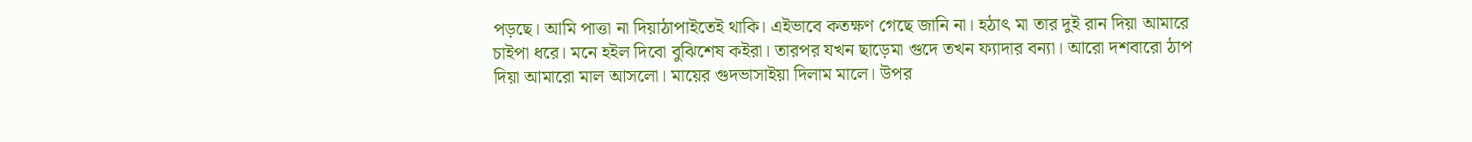পড়ছে। আমি পাত্তা না দিয়াঠাপাইতেই থাকি। এইভাবে কতক্ষণ গেছে জানি না। হঠাৎ মা তার দুই রান দিয়া আমারে চাইপা ধরে। মনে হইল দিবো বুঝিশেষ কইরা। তারপর যখন ছাড়েমা গুদে তখন ফ্যাদার বন্যা। আরো দশবারো ঠাপ দিয়া আমারো মাল আসলো। মায়ের গুদভাসাইয়া দিলাম মালে। উপর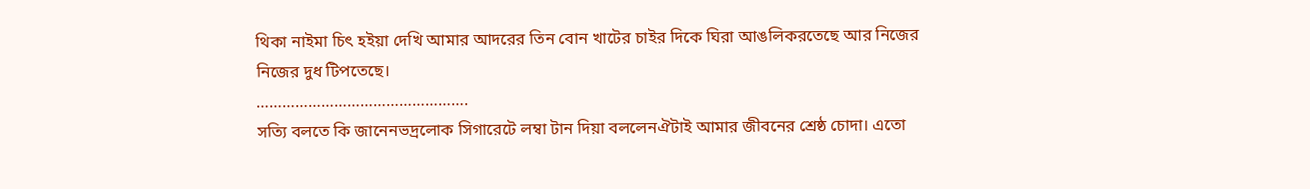থিকা নাইমা চিৎ হইয়া দেখি আমার আদরের তিন বোন খাটের চাইর দিকে ঘিরা আঙলিকরতেছে আর নিজের নিজের দুধ টিপতেছে।
………………………………………….
সত্যি বলতে কি জানেনভদ্রলোক সিগারেটে লম্বা টান দিয়া বললেনঐটাই আমার জীবনের শ্রেষ্ঠ চোদা। এতো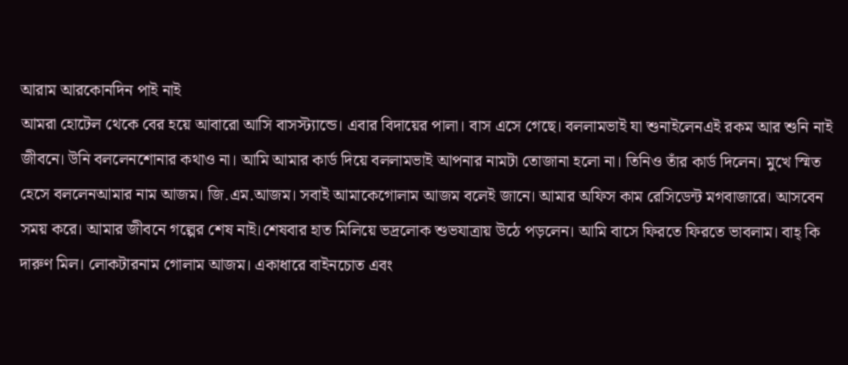আরাম আরকোনদিন পাই নাই
আমরা হোটেল থেকে বের হয়ে আবারো আসি বাসস্ট্যান্ডে। এবার বিদায়ের পালা। বাস এসে গেছে। বললামভাই যা শুনাইলেনএই রকম আর শুনি নাই জীবনে। উনি বললেনশোনার কথাও না। আমি আমার কার্ড দিয়ে বললামভাই আপনার নামটা তোজানা হলো না। তিনিও তাঁর কার্ড দিলেন। মুখে স্মিত হেসে বললেনআমার নাম আজম। জি.এম.আজম। সবাই আমাকেগোলাম আজম বলেই জানে। আমার অফিস কাম রেসিডেন্ট মগবাজারে। আসবেন সময় করে। আমার জীবনে গল্পের শেষ নাই।শেষবার হাত মিলিয়ে ভদ্রলোক শুভযাত্রায় উঠে পড়লেন। আমি বাসে ফিরতে ফিরতে ভাবলাম। বাহ্ কি দারুণ মিল। লোকটারনাম গোলাম আজম। একাধারে বাইনচোত এবং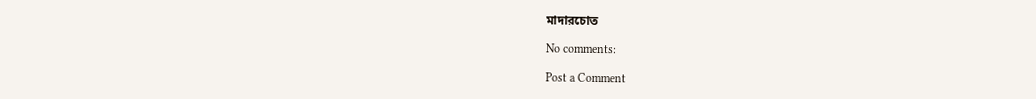মাদারচোত

No comments:

Post a Comment